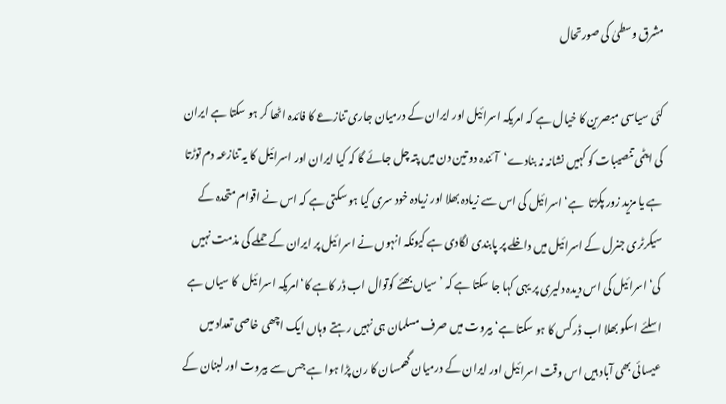مشرق وسطیٰ کی صورتحال

کئی سیاسی مبصرین کا خیال ہے کہ امریکہ اسرائیل اور ایران کے درمیان جاری تنازعے کا فائدہ اٹھا کر ہو سکتا ہے ایران کی ایٹمی تنصیبات کو کہیں نشانہ نہ بنادے‘آئندہ دو تین دن میں پتہ چل جائے گا کہ کیا ایران اور اسرائیل کا یہ تنازعہ دم توڑتا ہے یا مزید زور پکڑتا  ہے‘اسرائیل کی اس سے زیادہ بھلا اور زیادہ خود سری کیا ہو سکتی ہے کہ اس نے اقوام متحدہ کے سیکرٹری جنرل کے اسرائیل میں داخلے پر پابندی لگادی ہے کیونکہ انہوں نے اسرائیل پر ایران کے حملے کی مذمت نہیں کی‘اسرائیل کی اس دیدہ دلیری پر یہی کہا جا سکتا ہے کہ ’سیاں بھئے کوتوال اب ڈر کاہے کا‘امریکہ اسرائیل  کا سیاں ہے اسلئے اسکو بھلا اب ڈر کس کا ہو سکتا ہے‘بیروت میں صرف مسلمان ہی نہیں رہتے وہاں ایک اچھی خاصی تعداد میں عیسائی بھی آباد ہیں اس وقت اسرائیل اور ایران کے درمیان گھمسان کا رن پڑا ہوا ہے جس سے بیروت اور لبنان کے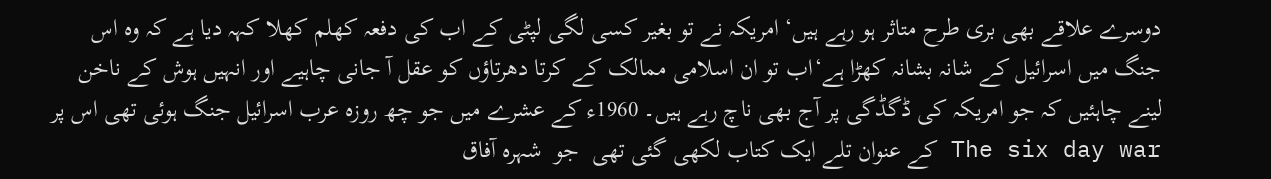دوسرے علاقے بھی بری طرح متاثر ہو رہے ہیں‘ امریکہ نے تو بغیر کسی لگی لپٹی کے اب کی دفعہ کھلم کھلا کہہ دیا ہے کہ وہ اس جنگ میں اسرائیل کے شانہ بشانہ کھڑا ہے‘اب تو ان اسلامی ممالک کے کرتا دھرتاؤں کو عقل آ جانی چاہیے اور انہیں ہوش کے ناخن لینے چاہئیں کہ جو امریکہ کی ڈگڈگی پر آج بھی ناچ رہے ہیں۔ 1960ء کے عشرے میں جو چھ روزہ عرب اسرائیل جنگ ہوئی تھی اس پر The six day war کے عنوان تلے ایک کتاب لکھی گئی تھی  جو  شہرہ آفاق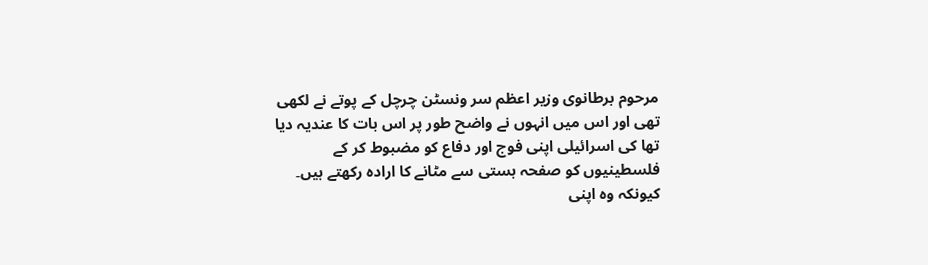مرحوم برطانوی وزیر اعظم سر ونسٹن چرچل کے پوتے نے لکھی تھی اور اس میں انہوں نے واضح طور پر اس بات کا عندیہ دیا تھا کی اسرائیلی اپنی فوج اور دفاع کو مضبوط کر کے فلسطینیوں کو صفحہ ہستی سے مٹانے کا ارادہ رکھتے ہیں۔
کیونکہ وہ اپنی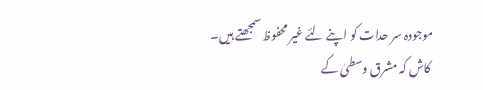موجودہ سر حدات کو اپنے لئے غیر محفوظ سمجھتے ہیں۔
 کاش کہ مشرق وسطیٰ کے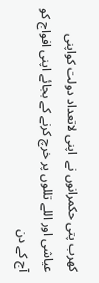کھرب پتی حکمرانوں نے  اپنی لاتعداد دولت کواپنی عیاشی اور اللے تللوں پر خرچ کرنے کے بجائے اپنی افواج کو آج کے دن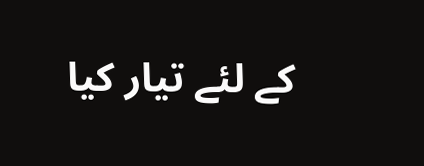کے لئے تیار کیا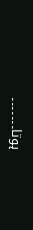ہوتا۔۔۔۔۔۔۔